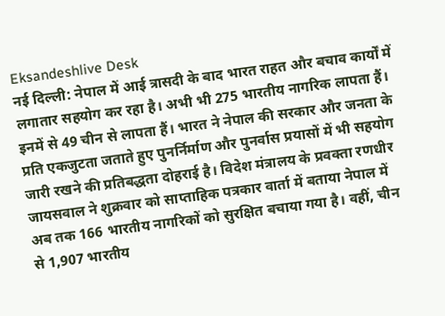Eksandeshlive Desk
नई दिल्ली: नेपाल में आई त्रासदी के बाद भारत राहत और बचाव कार्यों में लगातार सहयोग कर रहा है। अभी भी 275 भारतीय नागरिक लापता हैं। इनमें से 49 चीन से लापता हैं। भारत ने नेपाल की सरकार और जनता के प्रति एकजुटता जताते हुए पुनर्निर्माण और पुनर्वास प्रयासों में भी सहयोग जारी रखने की प्रतिबद्धता दोहराई है। विदेश मंत्रालय के प्रवक्ता रणधीर जायसवाल ने शुक्रवार को साप्ताहिक पत्रकार वार्ता में बताया नेपाल में अब तक 166 भारतीय नागरिकों को सुरक्षित बचाया गया है। वहीं, चीन से 1,907 भारतीय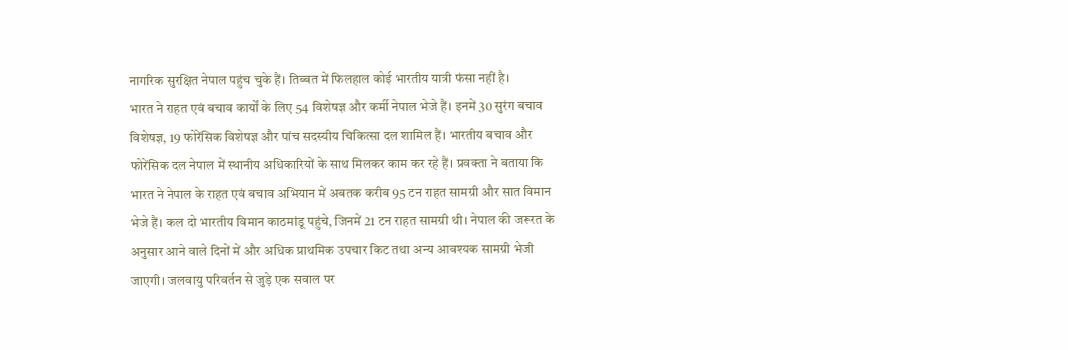नागरिक सुरक्षित नेपाल पहुंच चुके हैं। तिब्बत में फिलहाल कोई भारतीय यात्री फंसा नहीं है।
भारत ने राहत एवं बचाव कार्यों के लिए 54 विशेषज्ञ और कर्मी नेपाल भेजे हैं। इनमें 30 सुरंग बचाव विशेषज्ञ, 19 फोरेंसिक विशेषज्ञ और पांच सदस्यीय चिकित्सा दल शामिल हैं। भारतीय बचाव और फोरेंसिक दल नेपाल में स्थानीय अधिकारियों के साथ मिलकर काम कर रहे हैं। प्रवक्ता ने बताया कि भारत ने नेपाल के राहत एवं बचाव अभियान में अबतक करीब 95 टन राहत सामग्री और सात विमान भेजे हैं। कल दो भारतीय विमान काठमांडू पहुंचे, जिनमें 21 टन राहत सामग्री थी। नेपाल की जरूरत के अनुसार आने वाले दिनों में और अधिक प्राथमिक उपचार किट तथा अन्य आवश्यक सामग्री भेजी जाएगी। जलवायु परिवर्तन से जुड़े एक सवाल पर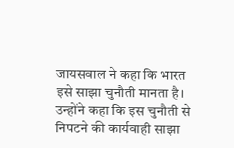जायसवाल ने कहा कि भारत इसे साझा चुनौती मानता है। उन्होंने कहा कि इस चुनौती से निपटने की कार्यवाही साझा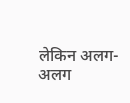लेकिन अलग-अलग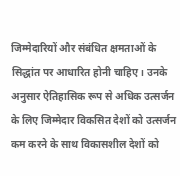जिम्मेदारियों और संबंधित क्षमताओं के सिद्धांत पर आधारित होनी चाहिए। उनके अनुसार ऐतिहासिक रूप से अधिक उत्सर्जन के लिए जिम्मेदार विकसित देशों को उत्सर्जन कम करने के साथ विकासशील देशों को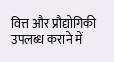वित्त और प्रौद्योगिकी उपलब्ध कराने में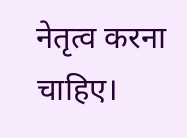नेतृत्व करना चाहिए।